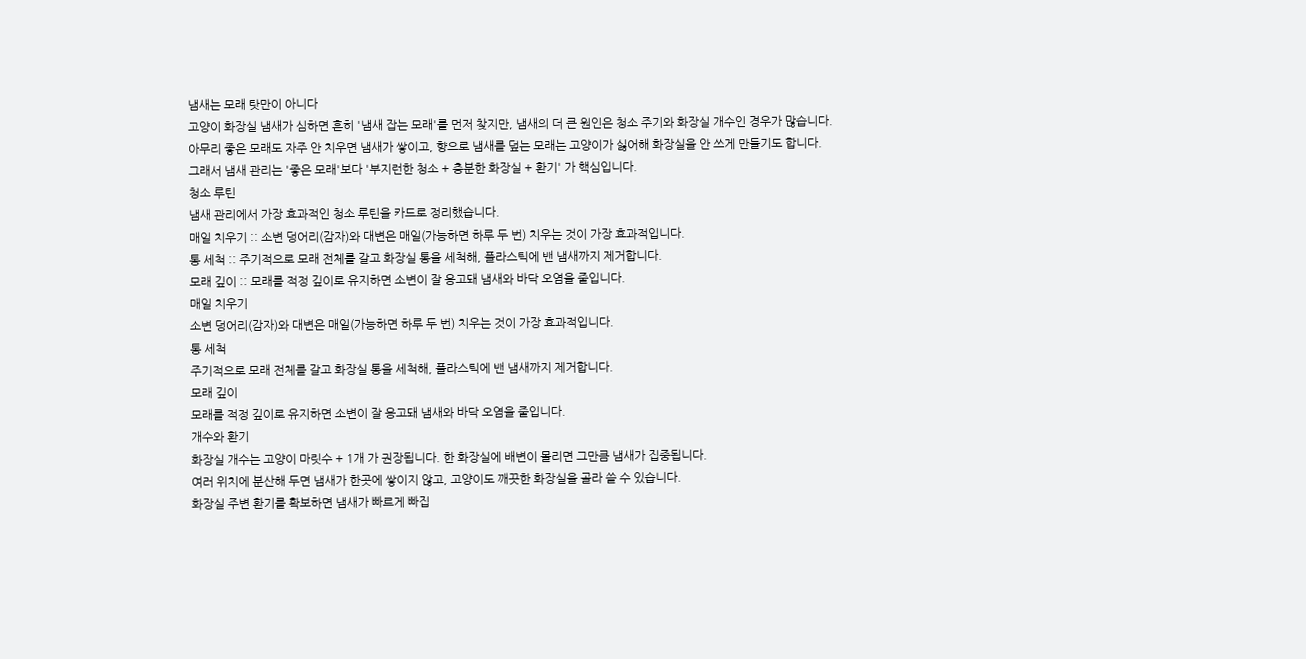냄새는 모래 탓만이 아니다
고양이 화장실 냄새가 심하면 흔히 '냄새 잡는 모래'를 먼저 찾지만, 냄새의 더 큰 원인은 청소 주기와 화장실 개수인 경우가 많습니다.
아무리 좋은 모래도 자주 안 치우면 냄새가 쌓이고, 향으로 냄새를 덮는 모래는 고양이가 싫어해 화장실을 안 쓰게 만들기도 합니다.
그래서 냄새 관리는 '좋은 모래'보다 '부지런한 청소 + 충분한 화장실 + 환기' 가 핵심입니다.
청소 루틴
냄새 관리에서 가장 효과적인 청소 루틴을 카드로 정리했습니다.
매일 치우기 :: 소변 덩어리(감자)와 대변은 매일(가능하면 하루 두 번) 치우는 것이 가장 효과적입니다.
통 세척 :: 주기적으로 모래 전체를 갈고 화장실 통을 세척해, 플라스틱에 밴 냄새까지 제거합니다.
모래 깊이 :: 모래를 적정 깊이로 유지하면 소변이 잘 응고돼 냄새와 바닥 오염을 줄입니다.
매일 치우기
소변 덩어리(감자)와 대변은 매일(가능하면 하루 두 번) 치우는 것이 가장 효과적입니다.
통 세척
주기적으로 모래 전체를 갈고 화장실 통을 세척해, 플라스틱에 밴 냄새까지 제거합니다.
모래 깊이
모래를 적정 깊이로 유지하면 소변이 잘 응고돼 냄새와 바닥 오염을 줄입니다.
개수와 환기
화장실 개수는 고양이 마릿수 + 1개 가 권장됩니다. 한 화장실에 배변이 몰리면 그만큼 냄새가 집중됩니다.
여러 위치에 분산해 두면 냄새가 한곳에 쌓이지 않고, 고양이도 깨끗한 화장실을 골라 쓸 수 있습니다.
화장실 주변 환기를 확보하면 냄새가 빠르게 빠집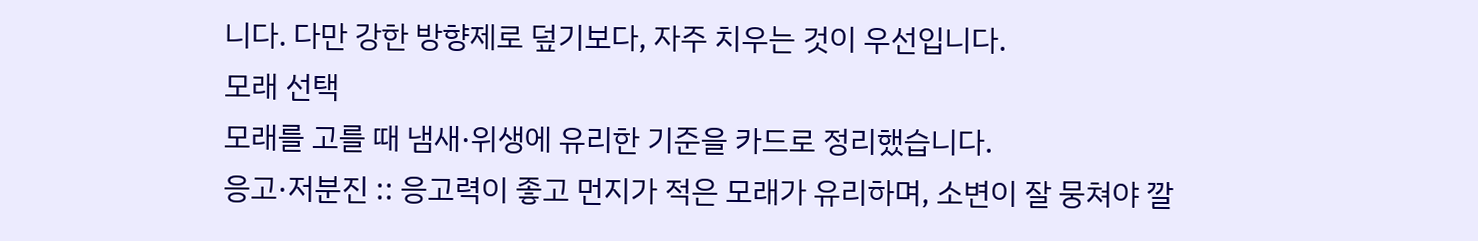니다. 다만 강한 방향제로 덮기보다, 자주 치우는 것이 우선입니다.
모래 선택
모래를 고를 때 냄새·위생에 유리한 기준을 카드로 정리했습니다.
응고·저분진 :: 응고력이 좋고 먼지가 적은 모래가 유리하며, 소변이 잘 뭉쳐야 깔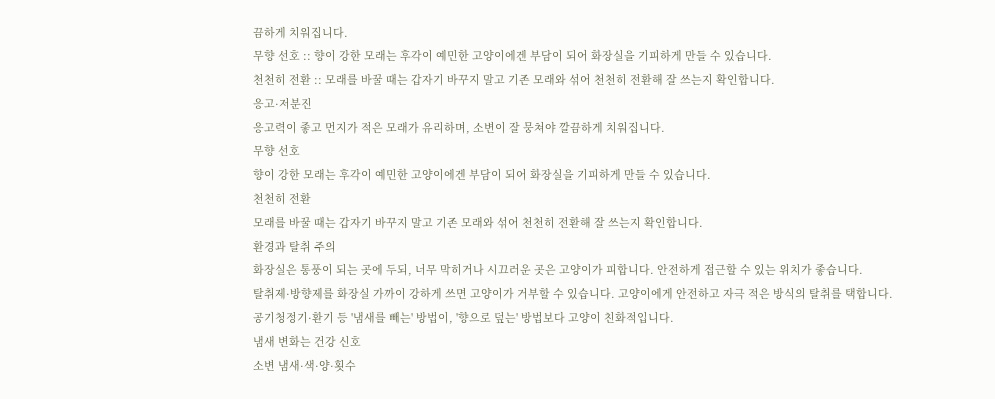끔하게 치워집니다.
무향 선호 :: 향이 강한 모래는 후각이 예민한 고양이에겐 부담이 되어 화장실을 기피하게 만들 수 있습니다.
천천히 전환 :: 모래를 바꿀 때는 갑자기 바꾸지 말고 기존 모래와 섞어 천천히 전환해 잘 쓰는지 확인합니다.
응고·저분진
응고력이 좋고 먼지가 적은 모래가 유리하며, 소변이 잘 뭉쳐야 깔끔하게 치워집니다.
무향 선호
향이 강한 모래는 후각이 예민한 고양이에겐 부담이 되어 화장실을 기피하게 만들 수 있습니다.
천천히 전환
모래를 바꿀 때는 갑자기 바꾸지 말고 기존 모래와 섞어 천천히 전환해 잘 쓰는지 확인합니다.
환경과 탈취 주의
화장실은 통풍이 되는 곳에 두되, 너무 막히거나 시끄러운 곳은 고양이가 피합니다. 안전하게 접근할 수 있는 위치가 좋습니다.
탈취제·방향제를 화장실 가까이 강하게 쓰면 고양이가 거부할 수 있습니다. 고양이에게 안전하고 자극 적은 방식의 탈취를 택합니다.
공기청정기·환기 등 '냄새를 빼는' 방법이, '향으로 덮는' 방법보다 고양이 친화적입니다.
냄새 변화는 건강 신호
소변 냄새·색·양·횟수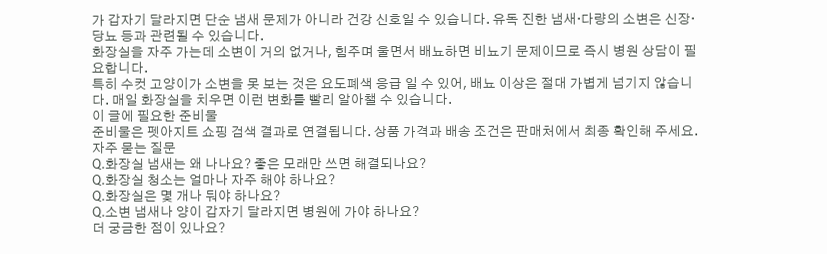가 갑자기 달라지면 단순 냄새 문제가 아니라 건강 신호일 수 있습니다. 유독 진한 냄새·다량의 소변은 신장·당뇨 등과 관련될 수 있습니다.
화장실을 자주 가는데 소변이 거의 없거나, 힘주며 울면서 배뇨하면 비뇨기 문제이므로 즉시 병원 상담이 필요합니다.
특히 수컷 고양이가 소변을 못 보는 것은 요도폐색 응급 일 수 있어, 배뇨 이상은 절대 가볍게 넘기지 않습니다. 매일 화장실을 치우면 이런 변화를 빨리 알아챌 수 있습니다.
이 글에 필요한 준비물
준비물은 펫아지트 쇼핑 검색 결과로 연결됩니다. 상품 가격과 배송 조건은 판매처에서 최종 확인해 주세요.
자주 묻는 질문
Q.화장실 냄새는 왜 나나요? 좋은 모래만 쓰면 해결되나요?
Q.화장실 청소는 얼마나 자주 해야 하나요?
Q.화장실은 몇 개나 둬야 하나요?
Q.소변 냄새나 양이 갑자기 달라지면 병원에 가야 하나요?
더 궁금한 점이 있나요?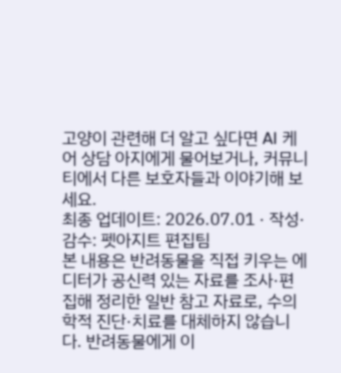고양이 관련해 더 알고 싶다면 AI 케어 상담 아지에게 물어보거나, 커뮤니티에서 다른 보호자들과 이야기해 보세요.
최종 업데이트: 2026.07.01 · 작성·감수: 펫아지트 편집팀
본 내용은 반려동물을 직접 키우는 에디터가 공신력 있는 자료를 조사·편집해 정리한 일반 참고 자료로, 수의학적 진단·치료를 대체하지 않습니다. 반려동물에게 이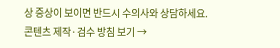상 증상이 보이면 반드시 수의사와 상담하세요.
콘텐츠 제작·검수 방침 보기 →